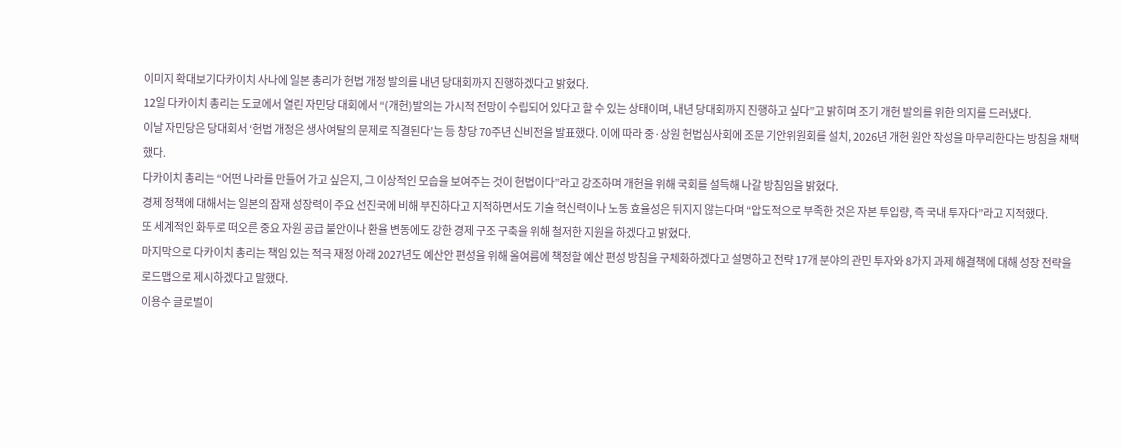이미지 확대보기다카이치 사나에 일본 총리가 헌법 개정 발의를 내년 당대회까지 진행하겠다고 밝혔다.
12일 다카이치 총리는 도쿄에서 열린 자민당 대회에서 “(개헌)발의는 가시적 전망이 수립되어 있다고 할 수 있는 상태이며, 내년 당대회까지 진행하고 싶다”고 밝히며 조기 개헌 발의를 위한 의지를 드러냈다.
이날 자민당은 당대회서 ‘헌법 개정은 생사여탈의 문제로 직결된다’는 등 창당 70주년 신비전을 발표했다. 이에 따라 중·상원 헌법심사회에 조문 기안위원회를 설치, 2026년 개헌 원안 작성을 마무리한다는 방침을 채택했다.
다카이치 총리는 “어떤 나라를 만들어 가고 싶은지, 그 이상적인 모습을 보여주는 것이 헌법이다”라고 강조하며 개헌을 위해 국회를 설득해 나갈 방침임을 밝혔다.
경제 정책에 대해서는 일본의 잠재 성장력이 주요 선진국에 비해 부진하다고 지적하면서도 기술 혁신력이나 노동 효율성은 뒤지지 않는다며 “압도적으로 부족한 것은 자본 투입량, 즉 국내 투자다”라고 지적했다.
또 세계적인 화두로 떠오른 중요 자원 공급 불안이나 환율 변동에도 강한 경제 구조 구축을 위해 철저한 지원을 하겠다고 밝혔다.
마지막으로 다카이치 총리는 책임 있는 적극 재정 아래 2027년도 예산안 편성을 위해 올여름에 책정할 예산 편성 방침을 구체화하겠다고 설명하고 전략 17개 분야의 관민 투자와 8가지 과제 해결책에 대해 성장 전략을 로드맵으로 제시하겠다고 말했다.
이용수 글로벌이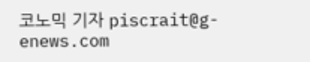코노믹 기자 piscrait@g-enews.com